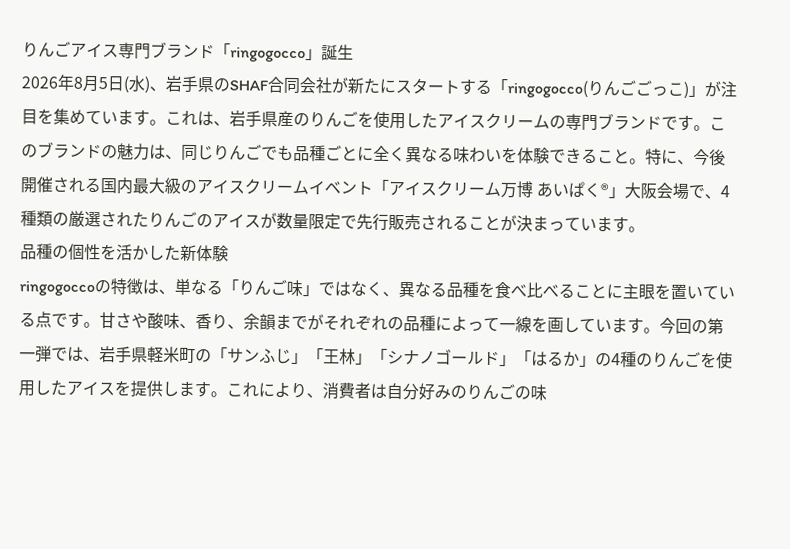りんごアイス専門ブランド「ringogocco」誕生
2026年8月5日(水)、岩手県のSHAF合同会社が新たにスタートする「ringogocco(りんごごっこ)」が注目を集めています。これは、岩手県産のりんごを使用したアイスクリームの専門ブランドです。このブランドの魅力は、同じりんごでも品種ごとに全く異なる味わいを体験できること。特に、今後開催される国内最大級のアイスクリームイベント「アイスクリーム万博 あいぱく®」大阪会場で、4種類の厳選されたりんごのアイスが数量限定で先行販売されることが決まっています。
品種の個性を活かした新体験
ringogoccoの特徴は、単なる「りんご味」ではなく、異なる品種を食べ比べることに主眼を置いている点です。甘さや酸味、香り、余韻までがそれぞれの品種によって一線を画しています。今回の第一弾では、岩手県軽米町の「サンふじ」「王林」「シナノゴールド」「はるか」の4種のりんごを使用したアイスを提供します。これにより、消費者は自分好みのりんごの味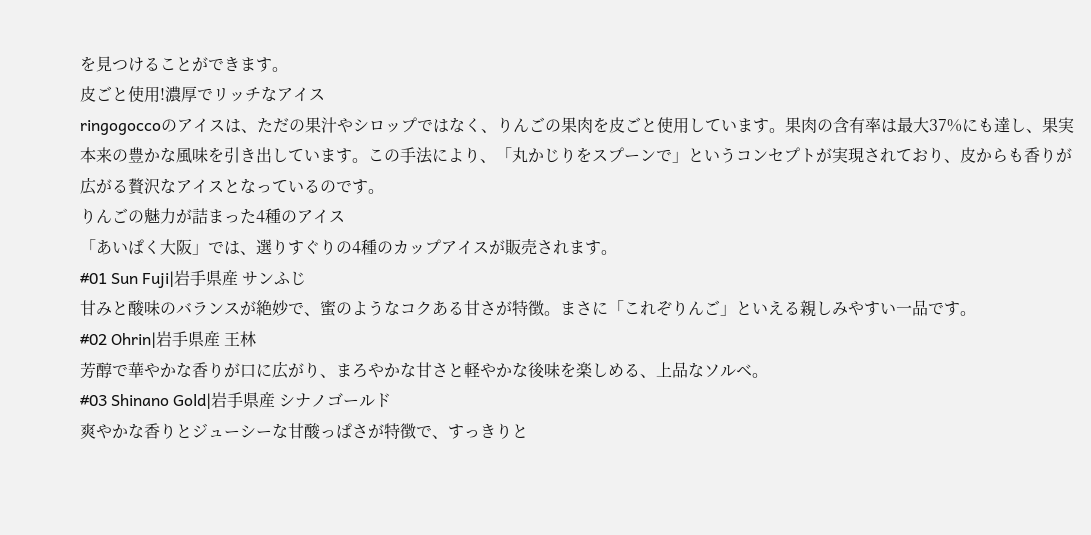を見つけることができます。
皮ごと使用!濃厚でリッチなアイス
ringogoccoのアイスは、ただの果汁やシロップではなく、りんごの果肉を皮ごと使用しています。果肉の含有率は最大37%にも達し、果実本来の豊かな風味を引き出しています。この手法により、「丸かじりをスプーンで」というコンセプトが実現されており、皮からも香りが広がる贅沢なアイスとなっているのです。
りんごの魅力が詰まった4種のアイス
「あいぱく大阪」では、選りすぐりの4種のカップアイスが販売されます。
#01 Sun Fuji|岩手県産 サンふじ
甘みと酸味のバランスが絶妙で、蜜のようなコクある甘さが特徴。まさに「これぞりんご」といえる親しみやすい一品です。
#02 Ohrin|岩手県産 王林
芳醇で華やかな香りが口に広がり、まろやかな甘さと軽やかな後味を楽しめる、上品なソルベ。
#03 Shinano Gold|岩手県産 シナノゴールド
爽やかな香りとジューシーな甘酸っぱさが特徴で、すっきりと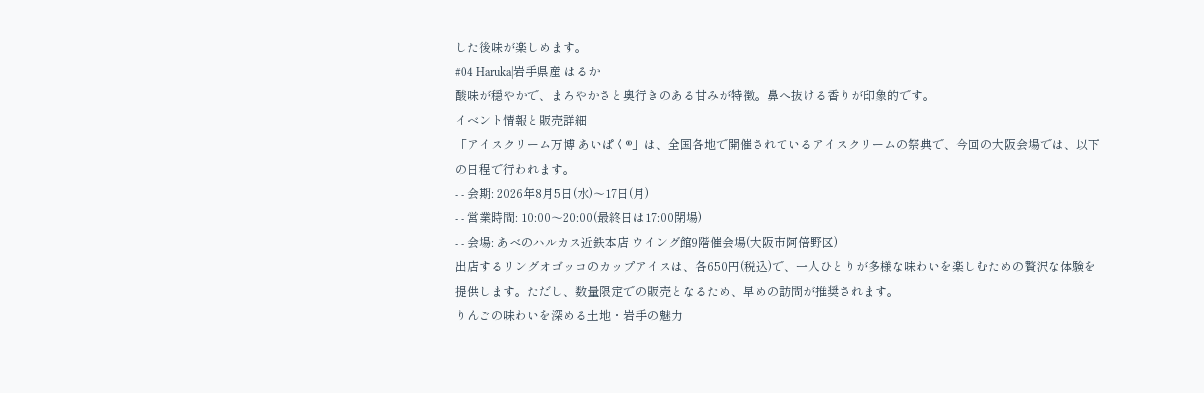した後味が楽しめます。
#04 Haruka|岩手県産 はるか
酸味が穏やかで、まろやかさと奥行きのある甘みが特徴。鼻へ抜ける香りが印象的です。
イベント情報と販売詳細
「アイスクリーム万博 あいぱく®」は、全国各地で開催されているアイスクリームの祭典で、今回の大阪会場では、以下の日程で行われます。
- - 会期: 2026年8月5日(水)〜17日(月)
- - 営業時間: 10:00〜20:00(最終日は17:00閉場)
- - 会場: あべのハルカス近鉄本店 ウイング館9階催会場(大阪市阿倍野区)
出店するリングオゴッコのカップアイスは、各650円(税込)で、一人ひとりが多様な味わいを楽しむための贅沢な体験を提供します。ただし、数量限定での販売となるため、早めの訪問が推奨されます。
りんごの味わいを深める土地・岩手の魅力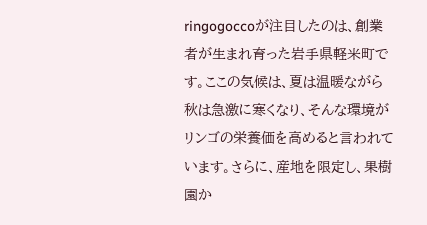ringogoccoが注目したのは、創業者が生まれ育った岩手県軽米町です。ここの気候は、夏は温暖ながら秋は急激に寒くなり、そんな環境がリンゴの栄養価を高めると言われています。さらに、産地を限定し、果樹園か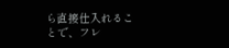ら直接仕入れることで、フレ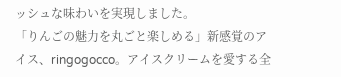ッシュな味わいを実現しました。
「りんごの魅力を丸ごと楽しめる」新感覚のアイス、ringogocco。アイスクリームを愛する全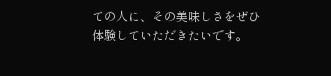ての人に、その美味しさをぜひ体験していただきたいです。